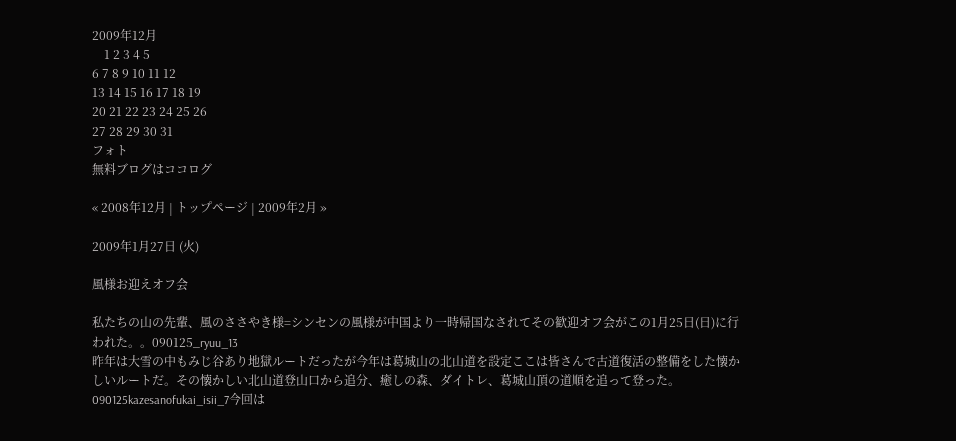2009年12月
    1 2 3 4 5
6 7 8 9 10 11 12
13 14 15 16 17 18 19
20 21 22 23 24 25 26
27 28 29 30 31
フォト
無料ブログはココログ

« 2008年12月 | トップページ | 2009年2月 »

2009年1月27日 (火)

風様お迎えオフ会

私たちの山の先輩、風のささやき様=シンセンの風様が中国より一時帰国なされてその歓迎オフ会がこの1月25日(日)に行われた。。090125_ryuu_13
昨年は大雪の中もみじ谷あり地獄ルートだったが今年は葛城山の北山道を設定ここは皆さんで古道復活の整備をした懐かしいルートだ。その懐かしい北山道登山口から追分、癒しの森、ダイトレ、葛城山頂の道順を追って登った。090125kazesanofukai_isii_7今回は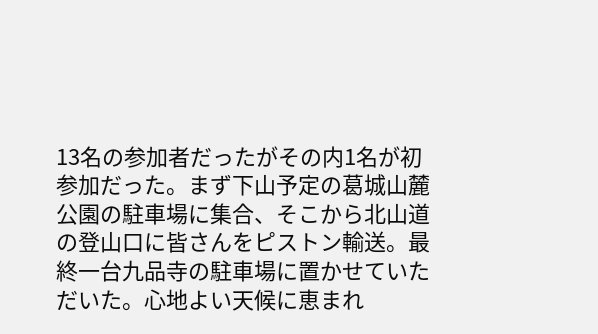13名の参加者だったがその内1名が初参加だった。まず下山予定の葛城山麓公園の駐車場に集合、そこから北山道の登山口に皆さんをピストン輸送。最終一台九品寺の駐車場に置かせていただいた。心地よい天候に恵まれ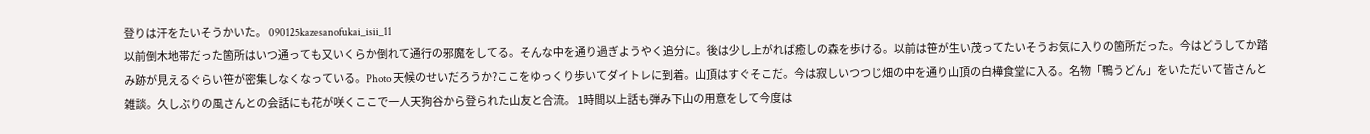登りは汗をたいそうかいた。 090125kazesanofukai_isii_11
以前倒木地帯だった箇所はいつ通っても又いくらか倒れて通行の邪魔をしてる。そんな中を通り過ぎようやく追分に。後は少し上がれば癒しの森を歩ける。以前は笹が生い茂ってたいそうお気に入りの箇所だった。今はどうしてか踏み跡が見えるぐらい笹が密集しなくなっている。Photo 天候のせいだろうか?ここをゆっくり歩いてダイトレに到着。山頂はすぐそこだ。今は寂しいつつじ畑の中を通り山頂の白樺食堂に入る。名物「鴨うどん」をいただいて皆さんと雑談。久しぶりの風さんとの会話にも花が咲くここで一人天狗谷から登られた山友と合流。 1時間以上話も弾み下山の用意をして今度は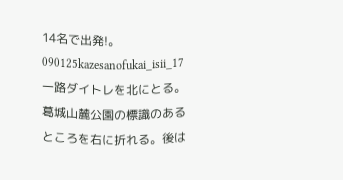14名で出発!。090125kazesanofukai_isii_17
一路ダイトレを北にとる。葛城山麓公園の標識のあるところを右に折れる。後は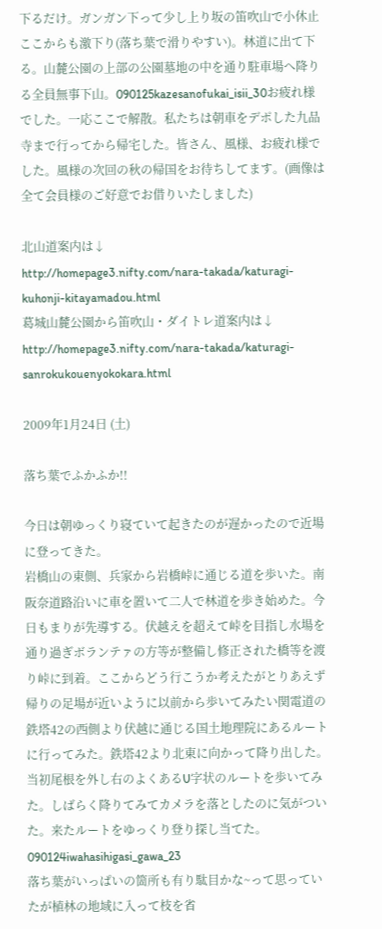下るだけ。ガンガン下って少し上り坂の笛吹山で小休止ここからも激下り(落ち葉で滑りやすい)。林道に出て下る。山麓公園の上部の公園墓地の中を通り駐車場へ降りる全員無事下山。090125kazesanofukai_isii_30お疲れ様でした。一応ここで解散。私たちは朝車をデポした九品寺まで行ってから帰宅した。皆さん、風様、お疲れ様でした。風様の次回の秋の帰国をお待ちしてます。(画像は全て会員様のご好意でお借りいたしました)

北山道案内は↓
http://homepage3.nifty.com/nara-takada/katuragi-kuhonji-kitayamadou.html
葛城山麓公園から笛吹山・ダイトレ道案内は↓
http://homepage3.nifty.com/nara-takada/katuragi-sanrokukouenyokokara.html

2009年1月24日 (土)

落ち葉でふかふか!!

今日は朝ゆっくり寝ていて起きたのが遅かったので近場に登ってきた。
岩橋山の東側、兵家から岩橋峠に通じる道を歩いた。南阪奈道路沿いに車を置いて二人で林道を歩き始めた。今日もまりが先導する。伏越えを超えて峠を目指し水場を通り過ぎボランテァの方等が整備し修正された橋等を渡り峠に到着。ここからどう行こうか考えたがとりあえず帰りの足場が近いように以前から歩いてみたい関電道の鉄塔42の西側より伏越に通じる国土地理院にあるルートに行ってみた。鉄塔42より北東に向かって降り出した。当初尾根を外し右のよくあるU字状のルートを歩いてみた。しばらく降りてみてカメラを落としたのに気がついた。来たルートをゆっくり登り探し当てた。090124iwahasihigasi_gawa_23
落ち葉がいっぱいの箇所も有り駄目かな~って思っていたが植林の地域に入って枝を省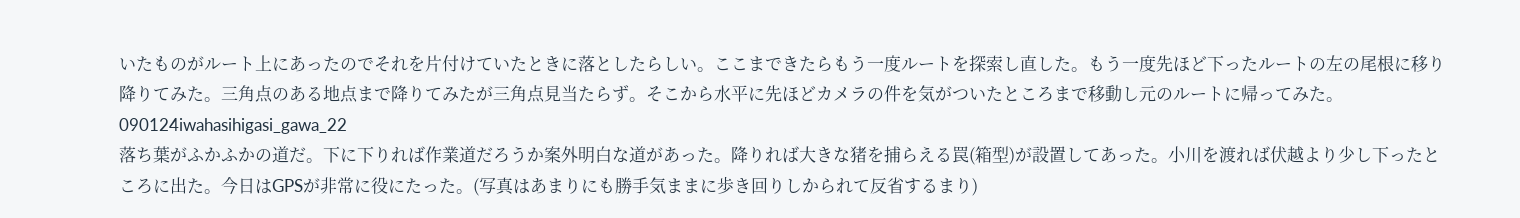いたものがルート上にあったのでそれを片付けていたときに落としたらしい。ここまできたらもう一度ルートを探索し直した。もう一度先ほど下ったルートの左の尾根に移り降りてみた。三角点のある地点まで降りてみたが三角点見当たらず。そこから水平に先ほどカメラの件を気がついたところまで移動し元のルートに帰ってみた。090124iwahasihigasi_gawa_22
落ち葉がふかふかの道だ。下に下りれば作業道だろうか案外明白な道があった。降りれば大きな猪を捕らえる罠(箱型)が設置してあった。小川を渡れば伏越より少し下ったところに出た。今日はGPSが非常に役にたった。(写真はあまりにも勝手気ままに歩き回りしかられて反省するまり)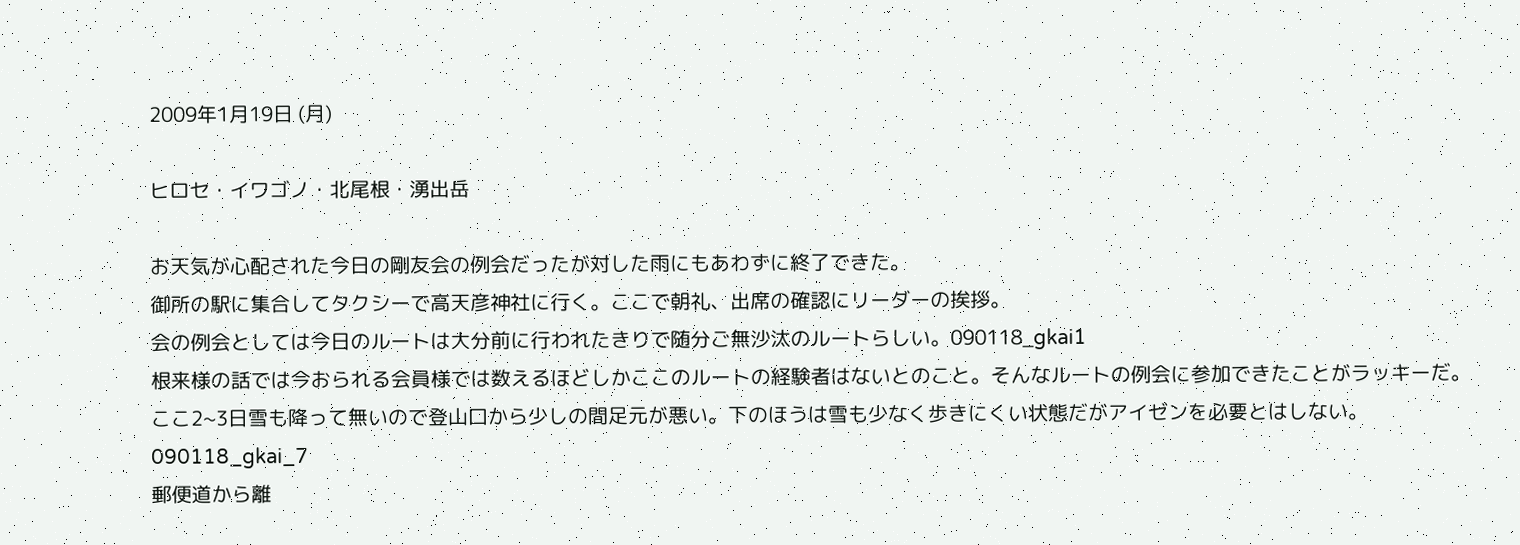2009年1月19日 (月)

ヒロセ・イワゴノ・北尾根・湧出岳

お天気が心配された今日の剛友会の例会だったが対した雨にもあわずに終了できた。
御所の駅に集合してタクシーで高天彦神社に行く。ここで朝礼、出席の確認にリーダーの挨拶。
会の例会としては今日のルートは大分前に行われたきりで随分ご無沙汰のルートらしい。090118_gkai1
根来様の話では今おられる会員様では数えるほどしかここのルートの経験者はないとのこと。そんなルートの例会に参加できたことがラッキーだ。ここ2~3日雪も降って無いので登山口から少しの間足元が悪い。下のほうは雪も少なく歩きにくい状態だがアイゼンを必要とはしない。090118_gkai_7
郵便道から離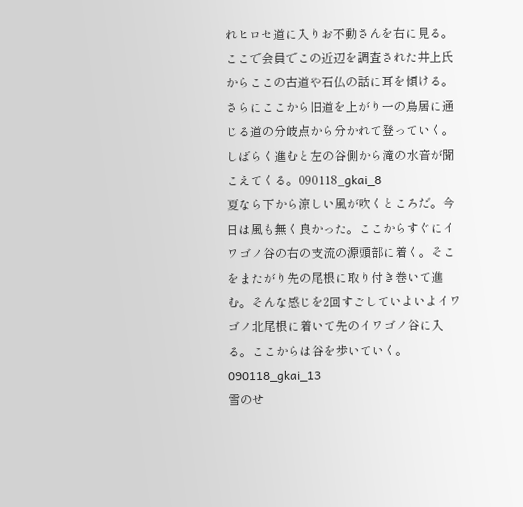れヒロセ道に入りお不動さんを右に見る。ここで会員でこの近辺を調査された井上氏からここの古道や石仏の話に耳を傾ける。さらにここから旧道を上がり一の鳥居に通じる道の分岐点から分かれて登っていく。しばらく進むと左の谷側から滝の水音が聞こえてくる。090118_gkai_8
夏なら下から涼しい風が吹くところだ。今日は風も無く良かった。ここからすぐにイワゴノ谷の右の支流の源頭部に着く。そこをまたがり先の尾根に取り付き巻いて進む。そんな感じを2回すごしていよいよイワゴノ北尾根に着いて先のイワゴノ谷に入る。ここからは谷を歩いていく。090118_gkai_13
雪のせ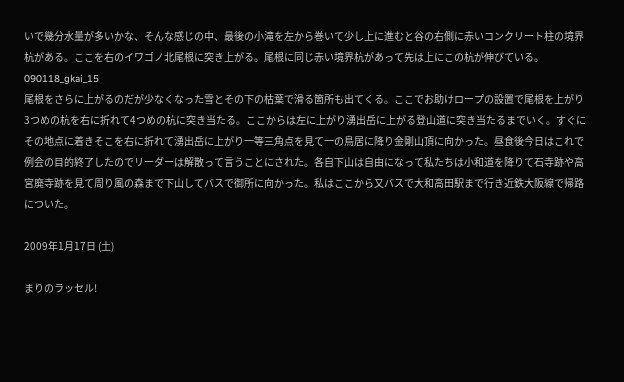いで幾分水量が多いかな、そんな感じの中、最後の小滝を左から巻いて少し上に進むと谷の右側に赤いコンクリート柱の境界杭がある。ここを右のイワゴノ北尾根に突き上がる。尾根に同じ赤い境界杭があって先は上にこの杭が伸びている。090118_gkai_15
尾根をさらに上がるのだが少なくなった雪とその下の枯葉で滑る箇所も出てくる。ここでお助けロープの設置で尾根を上がり3つめの杭を右に折れて4つめの杭に突き当たる。ここからは左に上がり湧出岳に上がる登山道に突き当たるまでいく。すぐにその地点に着きそこを右に折れて湧出岳に上がり一等三角点を見て一の鳥居に降り金剛山頂に向かった。昼食後今日はこれで例会の目的終了したのでリーダーは解散って言うことにされた。各自下山は自由になって私たちは小和道を降りて石寺跡や高宮廃寺跡を見て周り風の森まで下山してバスで御所に向かった。私はここから又バスで大和高田駅まで行き近鉄大阪線で帰路についた。

2009年1月17日 (土)

まりのラッセル!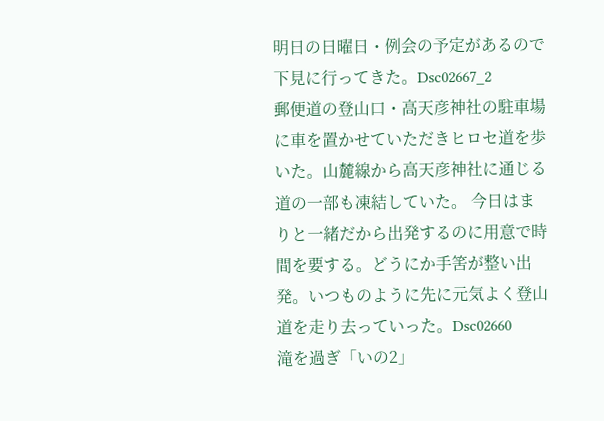明日の日曜日・例会の予定があるので下見に行ってきた。Dsc02667_2
郵便道の登山口・高天彦神社の駐車場に車を置かせていただきヒロセ道を歩いた。山麓線から高天彦神社に通じる道の一部も凍結していた。 今日はまりと一緒だから出発するのに用意で時間を要する。どうにか手筈が整い出発。いつものように先に元気よく登山道を走り去っていった。Dsc02660
滝を過ぎ「いの2」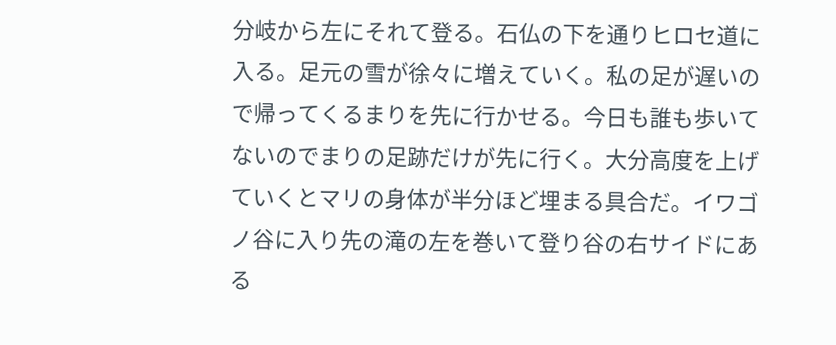分岐から左にそれて登る。石仏の下を通りヒロセ道に入る。足元の雪が徐々に増えていく。私の足が遅いので帰ってくるまりを先に行かせる。今日も誰も歩いてないのでまりの足跡だけが先に行く。大分高度を上げていくとマリの身体が半分ほど埋まる具合だ。イワゴノ谷に入り先の滝の左を巻いて登り谷の右サイドにある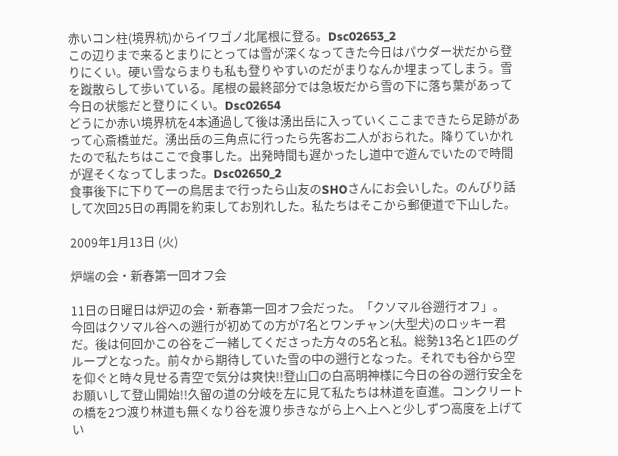赤いコン柱(境界杭)からイワゴノ北尾根に登る。Dsc02653_2
この辺りまで来るとまりにとっては雪が深くなってきた今日はパウダー状だから登りにくい。硬い雪ならまりも私も登りやすいのだがまりなんか埋まってしまう。雪を蹴散らして歩いている。尾根の最終部分では急坂だから雪の下に落ち葉があって今日の状態だと登りにくい。Dsc02654
どうにか赤い境界杭を4本通過して後は湧出岳に入っていくここまできたら足跡があって心斎橋並だ。湧出岳の三角点に行ったら先客お二人がおられた。降りていかれたので私たちはここで食事した。出発時間も遅かったし道中で遊んでいたので時間が遅そくなってしまった。Dsc02650_2
食事後下に下りて一の鳥居まで行ったら山友のSHOさんにお会いした。のんびり話して次回25日の再開を約束してお別れした。私たちはそこから郵便道で下山した。

2009年1月13日 (火)

炉端の会・新春第一回オフ会

11日の日曜日は炉辺の会・新春第一回オフ会だった。「クソマル谷遡行オフ」。
今回はクソマル谷への遡行が初めての方が7名とワンチャン(大型犬)のロッキー君だ。後は何回かこの谷をご一緒してくださった方々の5名と私。総勢13名と1匹のグループとなった。前々から期待していた雪の中の遡行となった。それでも谷から空を仰ぐと時々見せる青空で気分は爽快!!登山口の白高明神様に今日の谷の遡行安全をお願いして登山開始!!久留の道の分岐を左に見て私たちは林道を直進。コンクリートの橋を2つ渡り林道も無くなり谷を渡り歩きながら上へ上へと少しずつ高度を上げてい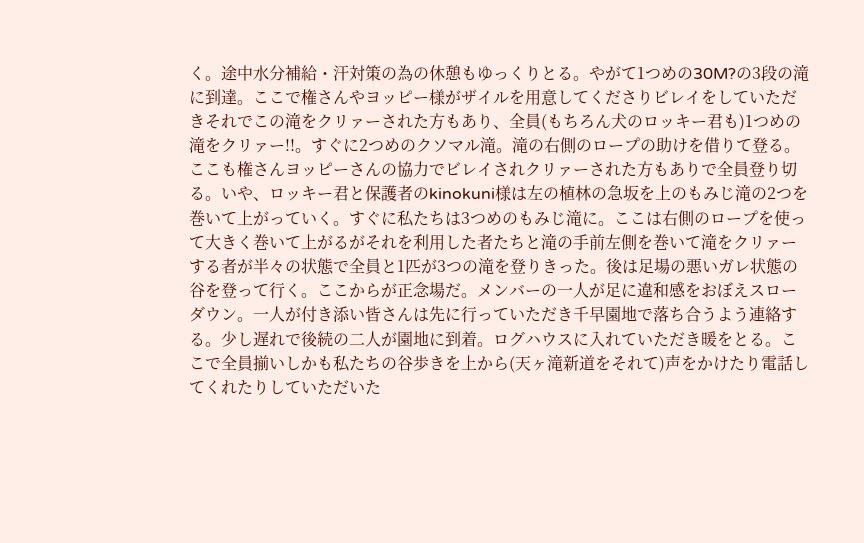く。途中水分補給・汗対策の為の休憩もゆっくりとる。やがて1つめの30M?の3段の滝に到達。ここで権さんやヨッピー様がザイルを用意してくださりビレイをしていただきそれでこの滝をクリァーされた方もあり、全員(もちろん犬のロッキー君も)1つめの滝をクリァー!!。すぐに2つめのクソマル滝。滝の右側のロープの助けを借りて登る。ここも権さんヨッピーさんの協力でビレイされクリァーされた方もありで全員登り切る。いや、ロッキー君と保護者のkinokuni様は左の植林の急坂を上のもみじ滝の2つを巻いて上がっていく。すぐに私たちは3つめのもみじ滝に。ここは右側のロープを使って大きく巻いて上がるがそれを利用した者たちと滝の手前左側を巻いて滝をクリァーする者が半々の状態で全員と1匹が3つの滝を登りきった。後は足場の悪いガレ状態の谷を登って行く。ここからが正念場だ。メンバーの一人が足に違和感をおぼえスローダウン。一人が付き添い皆さんは先に行っていただき千早園地で落ち合うよう連絡する。少し遅れで後続の二人が園地に到着。ログハウスに入れていただき暖をとる。ここで全員揃いしかも私たちの谷歩きを上から(天ヶ滝新道をそれて)声をかけたり電話してくれたりしていただいた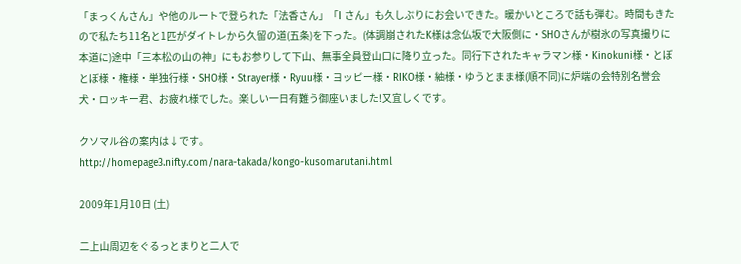「まっくんさん」や他のルートで登られた「法香さん」「I さん」も久しぶりにお会いできた。暖かいところで話も弾む。時間もきたので私たち11名と1匹がダイトレから久留の道(五条)を下った。(体調崩されたK様は念仏坂で大阪側に・SHOさんが樹氷の写真撮りに本道に)途中「三本松の山の神」にもお参りして下山、無事全員登山口に降り立った。同行下されたキャラマン様・Kinokuni様・とぼとぼ様・権様・単独行様・SHO様・Strayer様・Ryuu様・ヨッピー様・RIKO様・紬様・ゆうとまま様(順不同)に炉端の会特別名誉会犬・ロッキー君、お疲れ様でした。楽しい一日有難う御座いました!又宜しくです。

クソマル谷の案内は↓です。
http://homepage3.nifty.com/nara-takada/kongo-kusomarutani.html

2009年1月10日 (土)

二上山周辺をぐるっとまりと二人で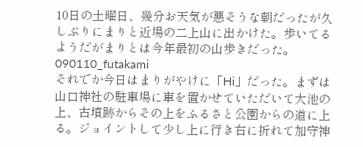10日の土曜日、幾分お天気が悪そうな朝だったが久しぶりにまりと近場の二上山に出かけた。歩いてるようだがまりとは今年最初の山歩きだった。090110_futakami
それでか今日はまりがやけに「Hi」だった。まずは山口神社の駐車場に車を置かせていただいて大池の上、古墳跡からその上をふるさと公園からの道に上る。ジョイントして少し上に行き右に折れて加守神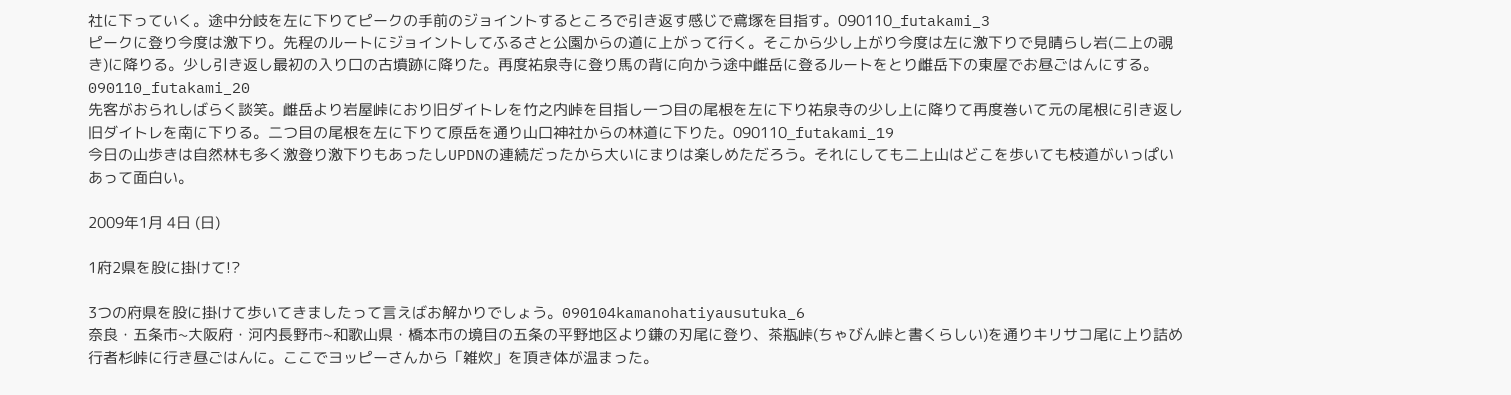社に下っていく。途中分岐を左に下りてピークの手前のジョイントするところで引き返す感じで鳶塚を目指す。090110_futakami_3
ピークに登り今度は激下り。先程のルートにジョイントしてふるさと公園からの道に上がって行く。そこから少し上がり今度は左に激下りで見晴らし岩(二上の覗き)に降りる。少し引き返し最初の入り口の古墳跡に降りた。再度祐泉寺に登り馬の背に向かう途中雌岳に登るルートをとり雌岳下の東屋でお昼ごはんにする。090110_futakami_20
先客がおられしばらく談笑。雌岳より岩屋峠におり旧ダイトレを竹之内峠を目指し一つ目の尾根を左に下り祐泉寺の少し上に降りて再度巻いて元の尾根に引き返し旧ダイトレを南に下りる。二つ目の尾根を左に下りて原岳を通り山口神社からの林道に下りた。090110_futakami_19
今日の山歩きは自然林も多く激登り激下りもあったしUPDNの連続だったから大いにまりは楽しめただろう。それにしても二上山はどこを歩いても枝道がいっぱいあって面白い。

2009年1月 4日 (日)

1府2県を股に掛けて!?

3つの府県を股に掛けて歩いてきましたって言えばお解かりでしょう。090104kamanohatiyausutuka_6
奈良・五条市~大阪府・河内長野市~和歌山県・橋本市の境目の五条の平野地区より鎌の刃尾に登り、茶瓶峠(ちゃびん峠と書くらしい)を通りキリサコ尾に上り詰め行者杉峠に行き昼ごはんに。ここでヨッピーさんから「雑炊」を頂き体が温まった。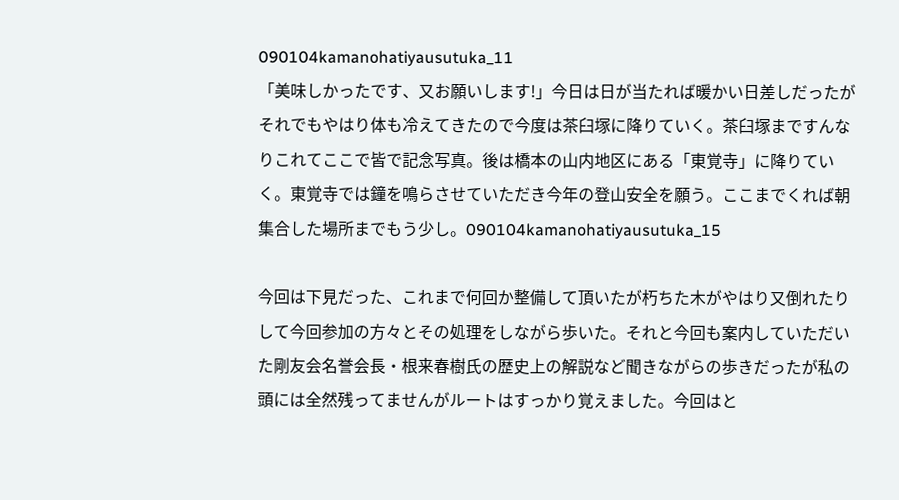090104kamanohatiyausutuka_11
「美味しかったです、又お願いします!」今日は日が当たれば暖かい日差しだったがそれでもやはり体も冷えてきたので今度は茶臼塚に降りていく。茶臼塚まですんなりこれてここで皆で記念写真。後は橋本の山内地区にある「東覚寺」に降りていく。東覚寺では鐘を鳴らさせていただき今年の登山安全を願う。ここまでくれば朝集合した場所までもう少し。090104kamanohatiyausutuka_15

今回は下見だった、これまで何回か整備して頂いたが朽ちた木がやはり又倒れたりして今回参加の方々とその処理をしながら歩いた。それと今回も案内していただいた剛友会名誉会長・根来春樹氏の歴史上の解説など聞きながらの歩きだったが私の頭には全然残ってませんがルートはすっかり覚えました。今回はと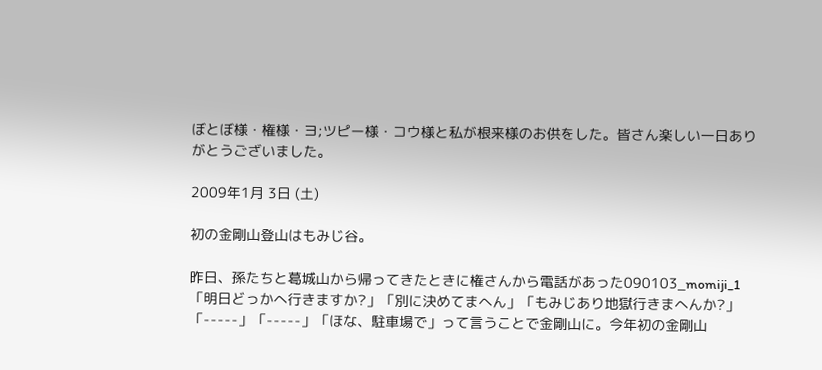ぼとぼ様・権様・ヨ;ツピー様・コウ様と私が根来様のお供をした。皆さん楽しい一日ありがとうございました。

2009年1月 3日 (土)

初の金剛山登山はもみじ谷。

昨日、孫たちと葛城山から帰ってきたときに権さんから電話があった090103_momiji_1
「明日どっかへ行きますか?」「別に決めてまへん」「もみじあり地獄行きまへんか?」「-----」「-----」「ほな、駐車場で」って言うことで金剛山に。今年初の金剛山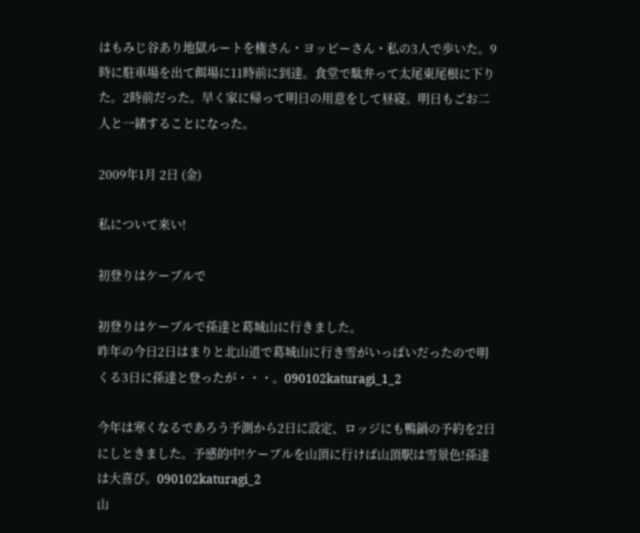はもみじ谷あり地獄ルートを権さん・ヨッピーさん・私の3人で歩いた。9時に駐車場を出て餌場に11時前に到達。食堂で駄弁って太尾東尾根に下りた。2時前だった。早く家に帰って明日の用意をして昼寝。明日もごお二人と一緒することになった。

2009年1月 2日 (金)

私について来い!

初登りはケーブルで

初登りはケーブルで孫達と葛城山に行きました。
昨年の今日2日はまりと北山道で葛城山に行き雪がいっぱいだったので明くる3日に孫達と登ったが・・・。090102katuragi_1_2

今年は寒くなるであろう予測から2日に設定、ロッジにも鴨鍋の予約を2日にしときました。予感的中!ケーブルを山頂に行けば山頂駅は雪景色!孫達は大喜び。090102katuragi_2
山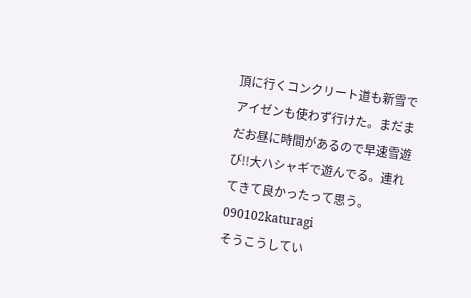頂に行くコンクリート道も新雪でアイゼンも使わず行けた。まだまだお昼に時間があるので早速雪遊び!!大ハシャギで遊んでる。連れてきて良かったって思う。090102katuragi
そうこうしてい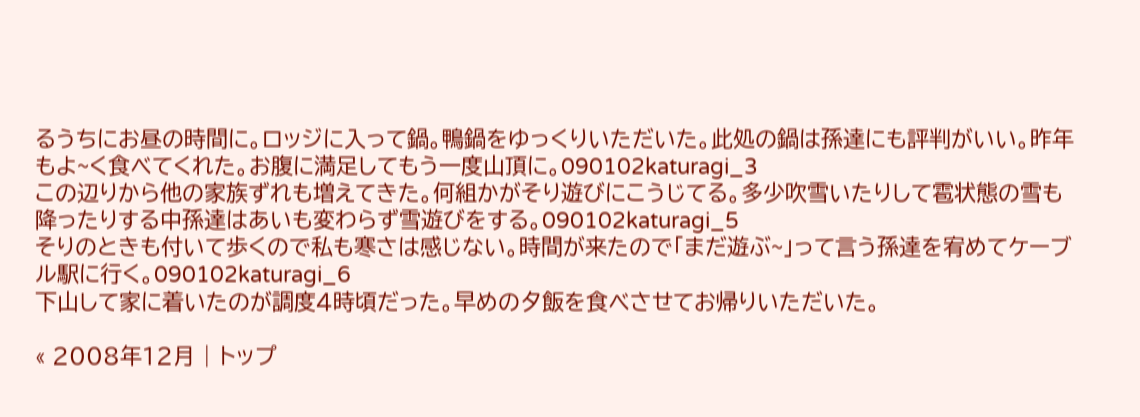るうちにお昼の時間に。ロッジに入って鍋。鴨鍋をゆっくりいただいた。此処の鍋は孫達にも評判がいい。昨年もよ~く食べてくれた。お腹に満足してもう一度山頂に。090102katuragi_3
この辺りから他の家族ずれも増えてきた。何組かがそり遊びにこうじてる。多少吹雪いたりして雹状態の雪も降ったりする中孫達はあいも変わらず雪遊びをする。090102katuragi_5
そりのときも付いて歩くので私も寒さは感じない。時間が来たので「まだ遊ぶ~」って言う孫達を宥めてケーブル駅に行く。090102katuragi_6
下山して家に着いたのが調度4時頃だった。早めの夕飯を食べさせてお帰りいただいた。

« 2008年12月 | トップ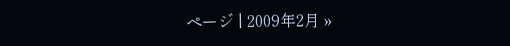ページ | 2009年2月 »